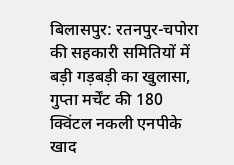बिलासपुर: रतनपुर-चपोरा की सहकारी समितियों में बड़ी गड़बड़ी का खुलासा, गुप्ता मर्चेंट की 180 क्विंटल नकली एनपीके खाद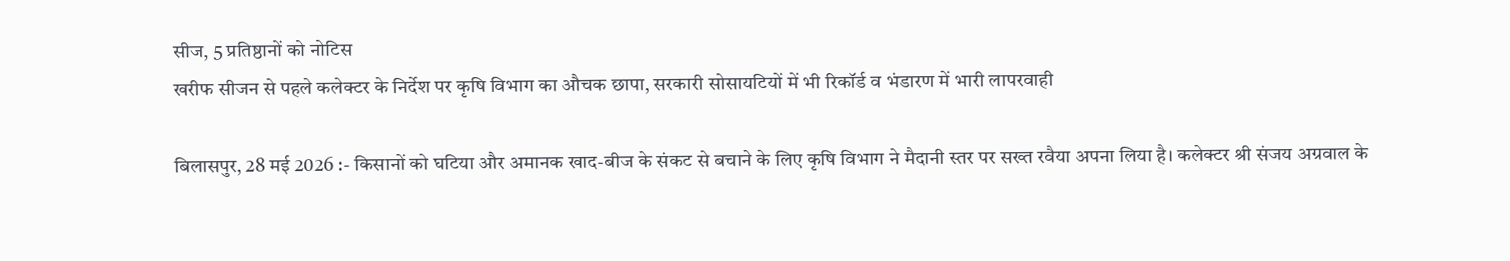सीज, 5 प्रतिष्ठानों को नोटिस
खरीफ सीजन से पहले कलेक्टर के निर्देश पर कृषि विभाग का औचक छापा, सरकारी सोसायटियों में भी रिकॉर्ड व भंडारण में भारी लापरवाही

बिलासपुर, 28 मई 2026 :- किसानों को घटिया और अमानक खाद-बीज के संकट से बचाने के लिए कृषि विभाग ने मैदानी स्तर पर सख्त रवैया अपना लिया है। कलेक्टर श्री संजय अग्रवाल के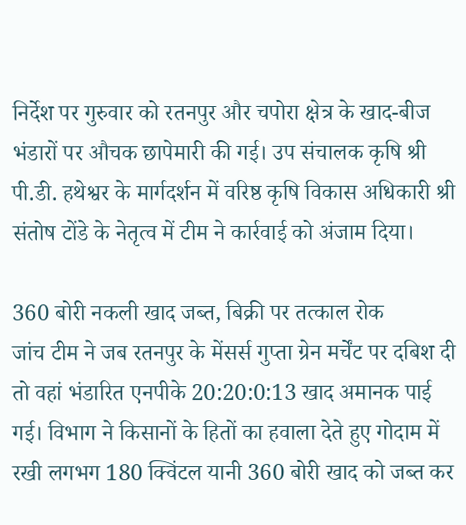निर्देश पर गुरुवार को रतनपुर और चपोरा क्षेत्र के खाद-बीज भंडारों पर औचक छापेमारी की गई। उप संचालक कृषि श्री पी.डी. हथेश्वर के मार्गदर्शन में वरिष्ठ कृषि विकास अधिकारी श्री संतोष टोंडे के नेतृत्व में टीम ने कार्रवाई को अंजाम दिया।

360 बोरी नकली खाद जब्त, बिक्री पर तत्काल रोक
जांच टीम ने जब रतनपुर के मेंसर्स गुप्ता ग्रेन मर्चेंट पर दबिश दी तो वहां भंडारित एनपीके 20:20:0:13 खाद अमानक पाई गई। विभाग ने किसानों के हितों का हवाला देते हुए गोदाम में रखी लगभग 180 क्विंटल यानी 360 बोरी खाद को जब्त कर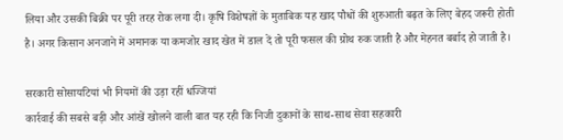लिया और उसकी बिक्री पर पूरी तरह रोक लगा दी। कृषि विशेषज्ञों के मुताबिक यह खाद पौधों की शुरुआती बढ़त के लिए बेहद जरूरी होती है। अगर किसान अनजाने में अमानक या कमजोर खाद खेत में डाल दें तो पूरी फसल की ग्रोथ रुक जाती है और मेहनत बर्बाद हो जाती है।

सरकारी सोसायटियां भी नियमों की उड़ा रहीं धज्जियां
कार्रवाई की सबसे बड़ी और आंखें खोलने वाली बात यह रही कि निजी दुकानों के साथ-साथ सेवा सहकारी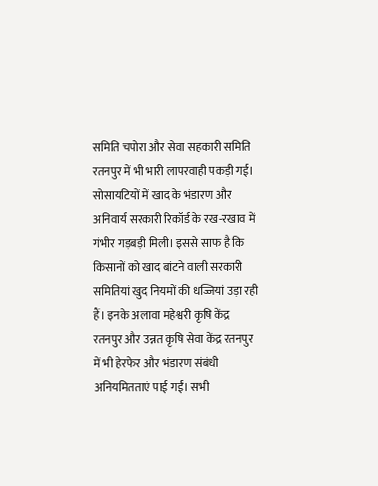समिति चपोरा और सेवा सहकारी समिति रतनपुर में भी भारी लापरवाही पकड़ी गई। सोसायटियों में खाद के भंडारण और अनिवार्य सरकारी रिकॉर्ड के रख-रखाव में गंभीर गड़बड़ी मिली। इससे साफ है कि किसानों को खाद बांटने वाली सरकारी समितियां खुद नियमों की धज्जियां उड़ा रही हैं। इनके अलावा महेश्वरी कृषि केंद्र रतनपुर और उन्नत कृषि सेवा केंद्र रतनपुर में भी हेरफेर और भंडारण संबंधी अनियमितताएं पाई गईं। सभी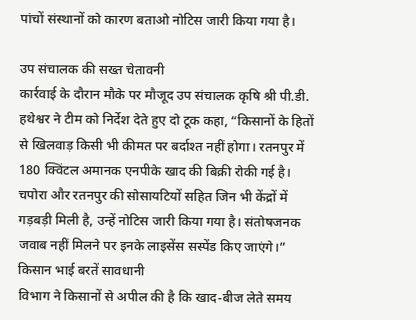पांचों संस्थानों को कारण बताओ नोटिस जारी किया गया है।

उप संचालक की सख्त चेतावनी
कार्रवाई के दौरान मौके पर मौजूद उप संचालक कृषि श्री पी.डी. हथेश्वर ने टीम को निर्देश देते हुए दो टूक कहा, “किसानों के हितों से खिलवाड़ किसी भी कीमत पर बर्दाश्त नहीं होगा। रतनपुर में 180 क्विंटल अमानक एनपीके खाद की बिक्री रोकी गई है। चपोरा और रतनपुर की सोसायटियों सहित जिन भी केंद्रों में गड़बड़ी मिली है, उन्हें नोटिस जारी किया गया है। संतोषजनक जवाब नहीं मिलने पर इनके लाइसेंस सस्पेंड किए जाएंगे।”
किसान भाई बरतें सावधानी
विभाग ने किसानों से अपील की है कि खाद-बीज लेते समय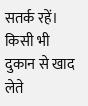सतर्क रहें। किसी भी दुकान से खाद लेते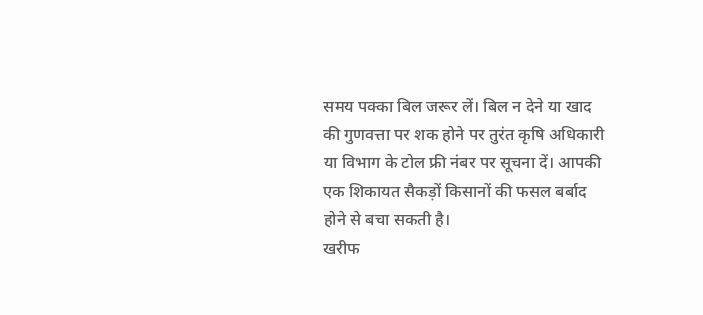समय पक्का बिल जरूर लें। बिल न देने या खाद की गुणवत्ता पर शक होने पर तुरंत कृषि अधिकारी या विभाग के टोल फ्री नंबर पर सूचना दें। आपकी एक शिकायत सैकड़ों किसानों की फसल बर्बाद होने से बचा सकती है।
खरीफ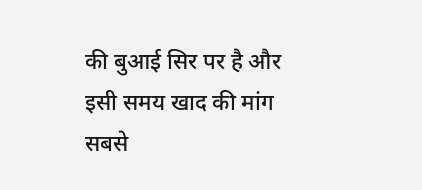की बुआई सिर पर है और इसी समय खाद की मांग सबसे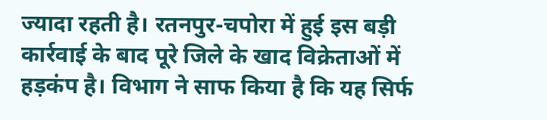ज्यादा रहती है। रतनपुर-चपोरा में हुई इस बड़ी कार्रवाई के बाद पूरे जिले के खाद विक्रेताओं में हड़कंप है। विभाग ने साफ किया है कि यह सिर्फ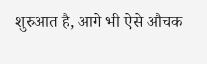शुरुआत है, आगे भी ऐसे औचक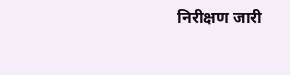निरीक्षण जारी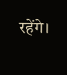रहेंगे।